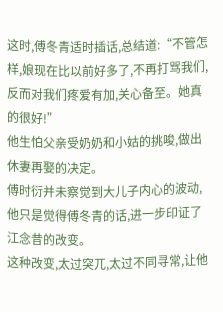这时,傅冬青适时插话,总结道:“不管怎样,娘现在比以前好多了,不再打骂我们,反而对我们疼爱有加,关心备至。她真的很好!”
他生怕父亲受奶奶和小姑的挑唆,做出休妻再娶的决定。
傅时衍并未察觉到大儿子内心的波动,他只是觉得傅冬青的话,进一步印证了江念昔的改变。
这种改变,太过突兀,太过不同寻常,让他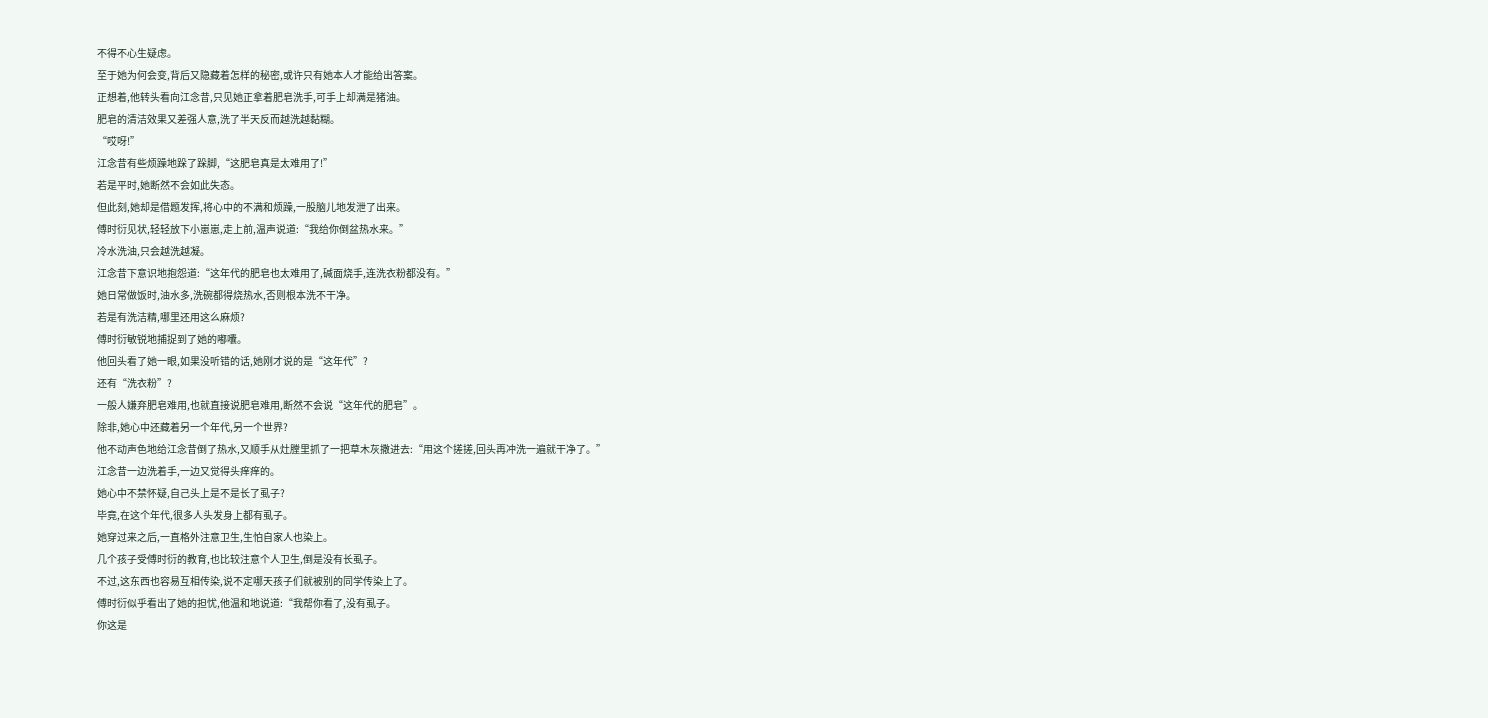不得不心生疑虑。
至于她为何会变,背后又隐藏着怎样的秘密,或许只有她本人才能给出答案。
正想着,他转头看向江念昔,只见她正拿着肥皂洗手,可手上却满是猪油。
肥皂的清洁效果又差强人意,洗了半天反而越洗越黏糊。
“哎呀!”
江念昔有些烦躁地跺了跺脚,“这肥皂真是太难用了!”
若是平时,她断然不会如此失态。
但此刻,她却是借题发挥,将心中的不满和烦躁,一股脑儿地发泄了出来。
傅时衍见状,轻轻放下小崽崽,走上前,温声说道:“我给你倒盆热水来。”
冷水洗油,只会越洗越凝。
江念昔下意识地抱怨道:“这年代的肥皂也太难用了,碱面烧手,连洗衣粉都没有。”
她日常做饭时,油水多,洗碗都得烧热水,否则根本洗不干净。
若是有洗洁精,哪里还用这么麻烦?
傅时衍敏锐地捕捉到了她的嘟囔。
他回头看了她一眼,如果没听错的话,她刚才说的是“这年代”?
还有“洗衣粉”?
一般人嫌弃肥皂难用,也就直接说肥皂难用,断然不会说“这年代的肥皂”。
除非,她心中还藏着另一个年代,另一个世界?
他不动声色地给江念昔倒了热水,又顺手从灶膛里抓了一把草木灰撒进去:“用这个搓搓,回头再冲洗一遍就干净了。”
江念昔一边洗着手,一边又觉得头痒痒的。
她心中不禁怀疑,自己头上是不是长了虱子?
毕竟,在这个年代,很多人头发身上都有虱子。
她穿过来之后,一直格外注意卫生,生怕自家人也染上。
几个孩子受傅时衍的教育,也比较注意个人卫生,倒是没有长虱子。
不过,这东西也容易互相传染,说不定哪天孩子们就被别的同学传染上了。
傅时衍似乎看出了她的担忧,他温和地说道:“我帮你看了,没有虱子。
你这是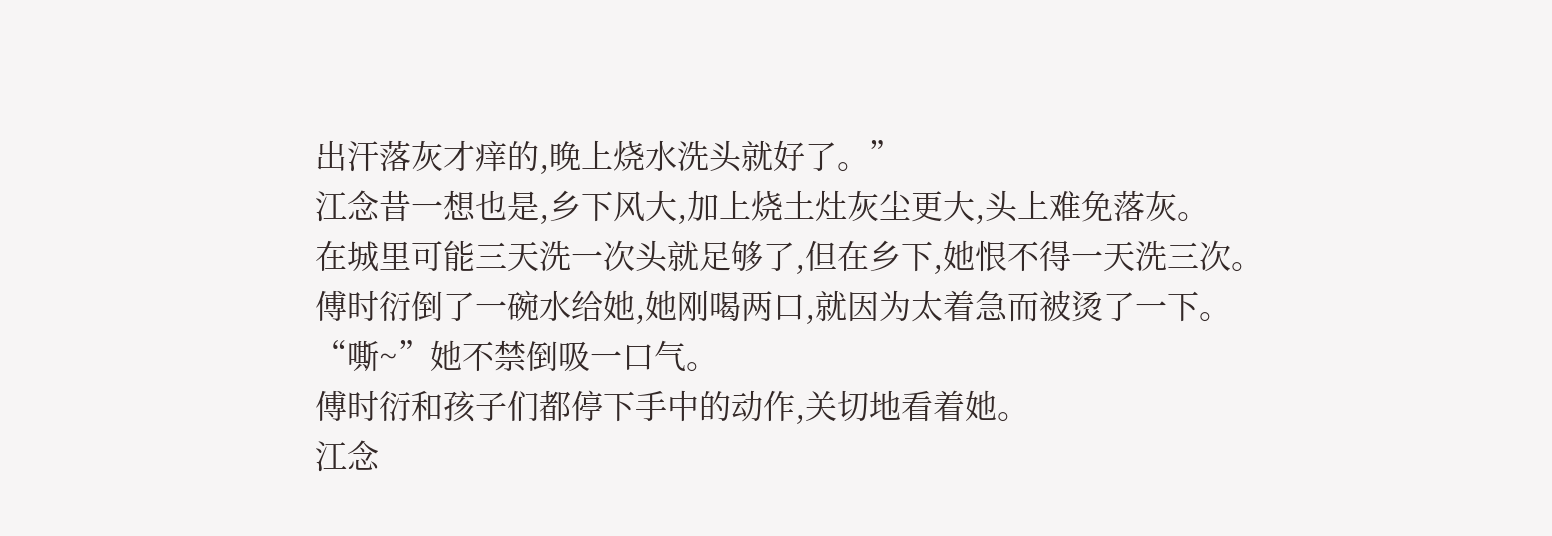出汗落灰才痒的,晚上烧水洗头就好了。”
江念昔一想也是,乡下风大,加上烧土灶灰尘更大,头上难免落灰。
在城里可能三天洗一次头就足够了,但在乡下,她恨不得一天洗三次。
傅时衍倒了一碗水给她,她刚喝两口,就因为太着急而被烫了一下。
“嘶~”她不禁倒吸一口气。
傅时衍和孩子们都停下手中的动作,关切地看着她。
江念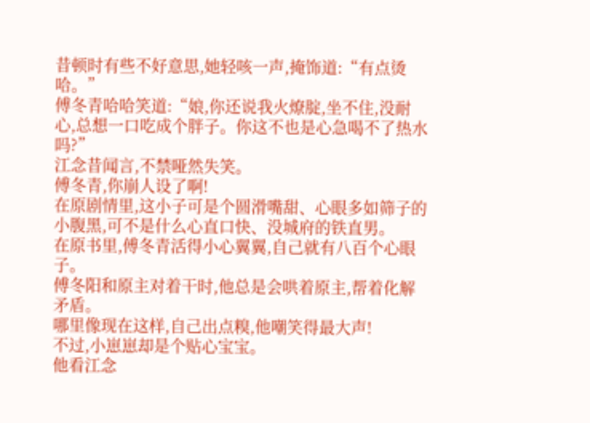昔顿时有些不好意思,她轻咳一声,掩饰道:“有点烫哈。”
傅冬青哈哈笑道:“娘,你还说我火燎腚,坐不住,没耐心,总想一口吃成个胖子。你这不也是心急喝不了热水吗?”
江念昔闻言,不禁哑然失笑。
傅冬青,你崩人设了啊!
在原剧情里,这小子可是个圆滑嘴甜、心眼多如筛子的小腹黑,可不是什么心直口快、没城府的铁直男。
在原书里,傅冬青活得小心翼翼,自己就有八百个心眼子。
傅冬阳和原主对着干时,他总是会哄着原主,帮着化解矛盾。
哪里像现在这样,自己出点糗,他嘲笑得最大声!
不过,小崽崽却是个贴心宝宝。
他看江念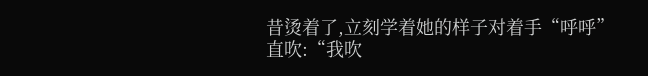昔烫着了,立刻学着她的样子对着手“呼呼”直吹:“我吹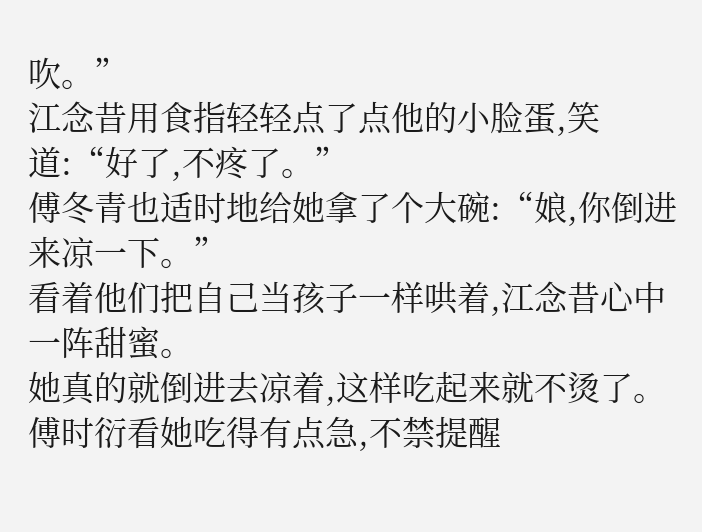吹。”
江念昔用食指轻轻点了点他的小脸蛋,笑道:“好了,不疼了。”
傅冬青也适时地给她拿了个大碗:“娘,你倒进来凉一下。”
看着他们把自己当孩子一样哄着,江念昔心中一阵甜蜜。
她真的就倒进去凉着,这样吃起来就不烫了。
傅时衍看她吃得有点急,不禁提醒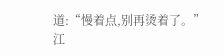道:“慢着点,别再烫着了。”
江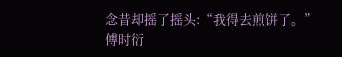念昔却摇了摇头:“我得去煎饼了。”
傅时衍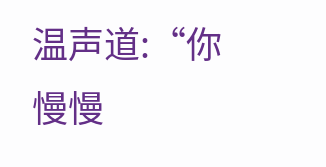温声道:“你慢慢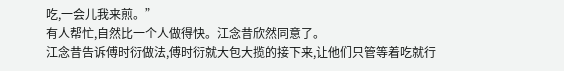吃,一会儿我来煎。”
有人帮忙,自然比一个人做得快。江念昔欣然同意了。
江念昔告诉傅时衍做法,傅时衍就大包大揽的接下来,让他们只管等着吃就行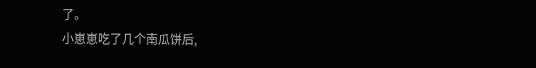了。
小崽崽吃了几个南瓜饼后,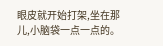眼皮就开始打架,坐在那儿,小脑袋一点一点的。